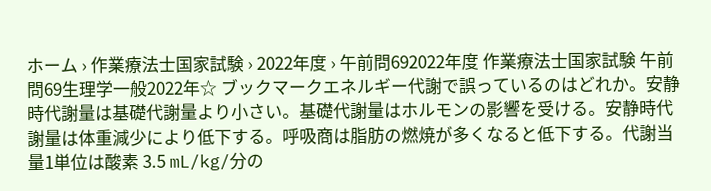ホーム › 作業療法士国家試験 › 2022年度 › 午前問692022年度 作業療法士国家試験 午前問69生理学一般2022年☆ ブックマークエネルギー代謝で誤っているのはどれか。安静時代謝量は基礎代謝量より小さい。基礎代謝量はホルモンの影響を受ける。安静時代謝量は体重減少により低下する。呼吸商は脂肪の燃焼が多くなると低下する。代謝当量1単位は酸素 3.5 mL/kg/分の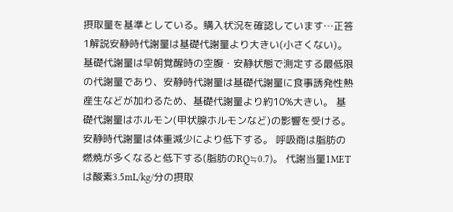摂取量を基準としている。購入状況を確認しています…正答1解説安静時代謝量は基礎代謝量より大きい(小さくない)。 基礎代謝量は早朝覚醒時の空腹・安静状態で測定する最低限の代謝量であり、安静時代謝量は基礎代謝量に食事誘発性熱産生などが加わるため、基礎代謝量より約10%大きい。 基礎代謝量はホルモン(甲状腺ホルモンなど)の影響を受ける。 安静時代謝量は体重減少により低下する。 呼吸商は脂肪の燃焼が多くなると低下する(脂肪のRQ≒0.7)。 代謝当量1METは酸素3.5mL/kg/分の摂取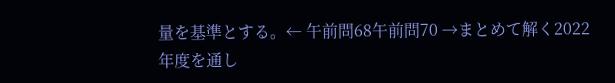量を基準とする。← 午前問68午前問70 →まとめて解く2022年度を通し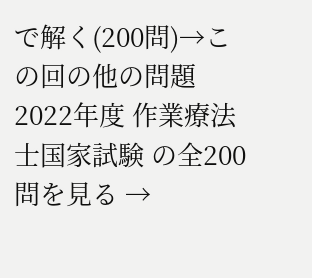で解く(200問)→この回の他の問題2022年度 作業療法士国家試験 の全200問を見る →